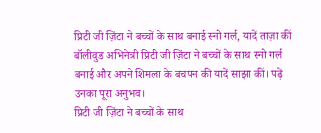प्रिटी जी ज़िंटा ने बच्चों के साथ बनाई स्नो गर्ल, यादें ताज़ा कीं
बॉलीवुड अभिनेत्री प्रिटी जी ज़िंटा ने बच्चों के साथ स्नो गर्ल बनाई और अपने शिमला के बचपन की यादें साझा कीं। पढ़ें उनका पूरा अनुभव।
प्रिटी जी ज़िंटा ने बच्चों के साथ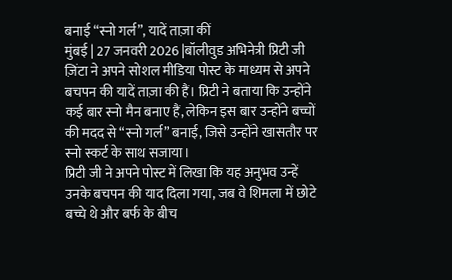बनाई “स्नो गर्ल”, यादें ताज़ा कीं
मुंबई | 27 जनवरी 2026 |बॉलीवुड अभिनेत्री प्रिटी जी ज़िंटा ने अपने सोशल मीडिया पोस्ट के माध्यम से अपने बचपन की यादें ताज़ा की हैं। प्रिटी ने बताया कि उन्होंने कई बार स्नो मैन बनाए हैं, लेकिन इस बार उन्होंने बच्चों की मदद से “स्नो गर्ल” बनाई, जिसे उन्होंने खासतौर पर स्नो स्कर्ट के साथ सजाया।
प्रिटी जी ने अपने पोस्ट में लिखा कि यह अनुभव उन्हें उनके बचपन की याद दिला गया, जब वे शिमला में छोटे बच्चे थे और बर्फ के बीच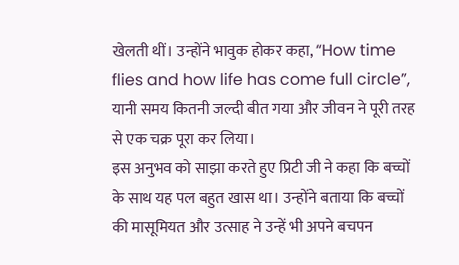खेलती थीं। उन्होंने भावुक होकर कहा, “How time flies and how life has come full circle”, यानी समय कितनी जल्दी बीत गया और जीवन ने पूरी तरह से एक चक्र पूरा कर लिया।
इस अनुभव को साझा करते हुए प्रिटी जी ने कहा कि बच्चों के साथ यह पल बहुत खास था। उन्होंने बताया कि बच्चों की मासूमियत और उत्साह ने उन्हें भी अपने बचपन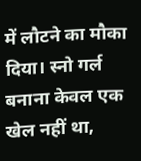में लौटने का मौका दिया। स्नो गर्ल बनाना केवल एक खेल नहीं था,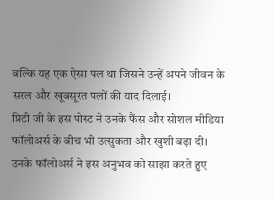बल्कि यह एक ऐसा पल था जिसने उन्हें अपने जीवन के सरल और खूबसूरत पलों की याद दिलाई।
प्रिटी जी के इस पोस्ट ने उनके फैंस और सोशल मीडिया फॉलोअर्स के बीच भी उत्सुकता और खुशी बढ़ा दी। उनके फॉलोअर्स ने इस अनुभव को साझा करते हुए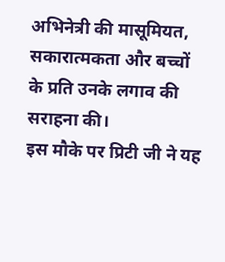अभिनेत्री की मासूमियत, सकारात्मकता और बच्चों के प्रति उनके लगाव की सराहना की।
इस मौके पर प्रिटी जी ने यह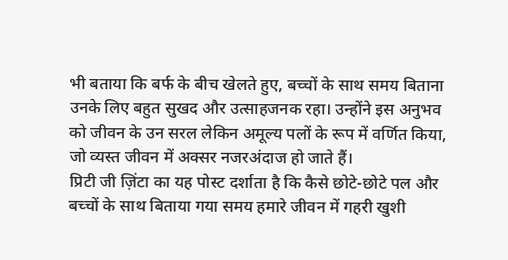भी बताया कि बर्फ के बीच खेलते हुए, बच्चों के साथ समय बिताना उनके लिए बहुत सुखद और उत्साहजनक रहा। उन्होंने इस अनुभव को जीवन के उन सरल लेकिन अमूल्य पलों के रूप में वर्णित किया, जो व्यस्त जीवन में अक्सर नजरअंदाज हो जाते हैं।
प्रिटी जी ज़िंटा का यह पोस्ट दर्शाता है कि कैसे छोटे-छोटे पल और बच्चों के साथ बिताया गया समय हमारे जीवन में गहरी खुशी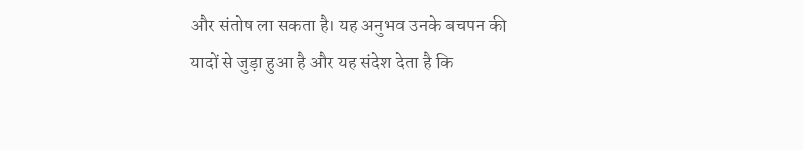और संतोष ला सकता है। यह अनुभव उनके बचपन की यादों से जुड़ा हुआ है और यह संदेश देता है कि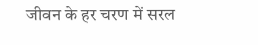जीवन के हर चरण में सरल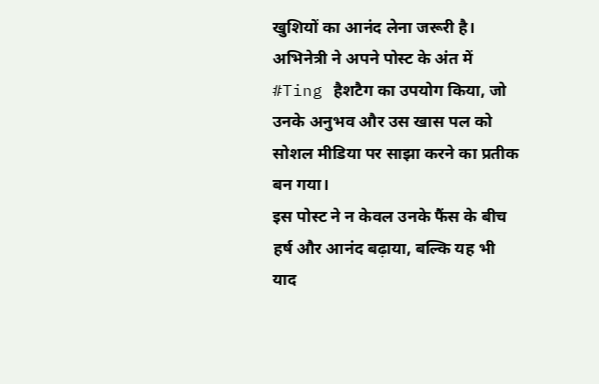खुशियों का आनंद लेना जरूरी है।
अभिनेत्री ने अपने पोस्ट के अंत में #Ting हैशटैग का उपयोग किया, जो उनके अनुभव और उस खास पल को सोशल मीडिया पर साझा करने का प्रतीक बन गया।
इस पोस्ट ने न केवल उनके फैंस के बीच हर्ष और आनंद बढ़ाया, बल्कि यह भी याद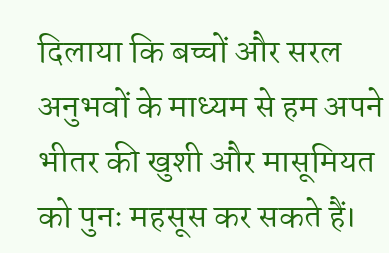दिलाया कि बच्चों और सरल अनुभवों के माध्यम से हम अपने भीतर की खुशी और मासूमियत को पुनः महसूस कर सकते हैं।